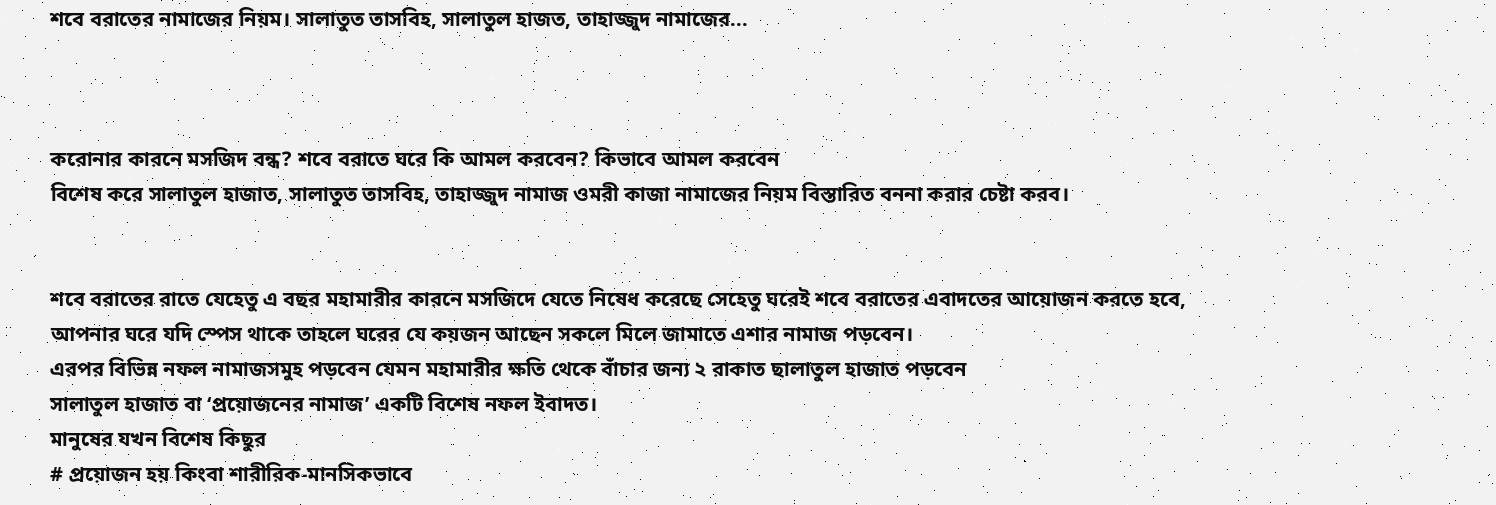শবে বরাতের নামাজের নিয়ম। সালাতুত তাসবিহ, সালাতুল হাজত, তাহাজ্জুদ নামাজের...



করোনার কারনে মসজিদ বন্ধ? শবে বরাতে ঘরে কি আমল করবেন? কিভাবে আমল করবেন
বিশেষ করে সালাতুল হাজাত, সালাতুত তাসবিহ, তাহাজ্জুদ নামাজ ওমরী কাজা নামাজের নিয়ম বিস্তারিত বননা করার চেষ্টা করব।


শবে বরাতের রাতে যেহেতু এ বছর মহামারীর কারনে মসজিদে যেতে নিষেধ করেছে সেহেতু ঘরেই শবে বরাতের এবাদতের আয়োজন করতে হবে,
আপনার ঘরে যদি স্পেস থাকে তাহলে ঘরের যে কয়জন আছেন সকলে মিলে জামাতে এশার নামাজ পড়বেন।
এরপর বিভিন্ন নফল নামাজসমুহ পড়বেন যেমন মহামারীর ক্ষতি থেকে বাঁচার জন্য ২ রাকাত ছালাতুল হাজাত পড়বেন
সালাতুল হাজাত বা ‘প্রয়োজনের নামাজ’ একটি বিশেষ নফল ইবাদত।
মানুষের যখন বিশেষ কিছুর
# প্রয়োজন হয় কিংবা শারীরিক-মানসিকভাবে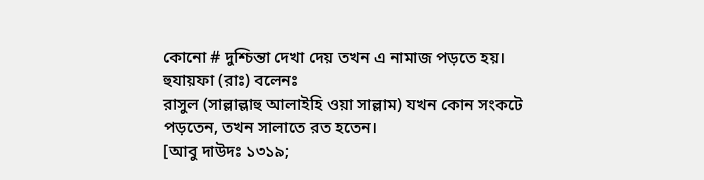কোনো # দুশ্চিন্তা দেখা দেয় তখন এ নামাজ পড়তে হয়।
হুযায়ফা (রাঃ) বলেনঃ
রাসুল (সাল্লাল্লাহু আলাইহি ওয়া সাল্লাম) যখন কোন সংকটে পড়তেন, তখন সালাতে রত হতেন।
[আবু দাউদঃ ১৩১৯;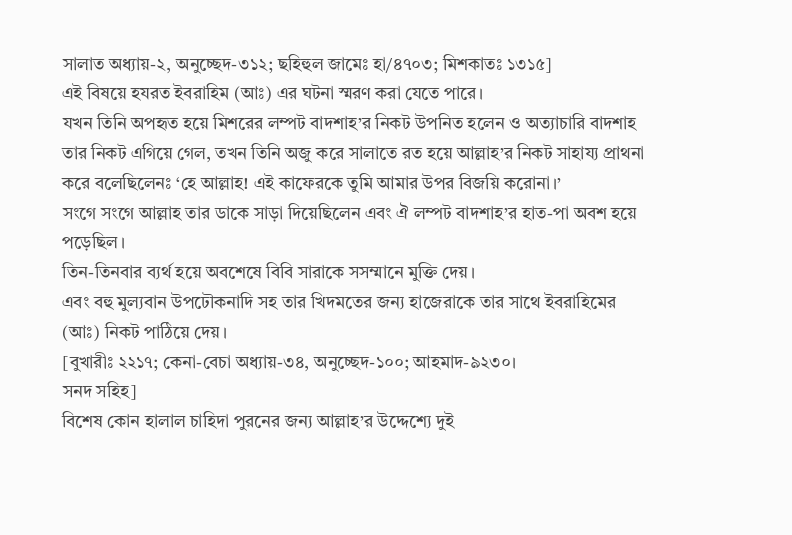সালাত অধ্যায়-২, অনুচ্ছেদ-৩১২; ছহিহুল জামেঃ হা/৪৭০৩; মিশকাতঃ ১৩১৫]
এই বিষয়ে হযরত ইবরাহিম (আঃ) এর ঘটনা স্মরণ করা যেতে পারে।
যখন তিনি অপহৃত হয়ে মিশরের লম্পট বাদশাহ’র নিকট উপনিত হলেন ও অত্যাচারি বাদশাহ তার নিকট এগিয়ে গেল, তখন তিনি অজু করে সালাতে রত হয়ে আল্লাহ’র নিকট সাহায্য প্রাথনা করে বলেছিলেনঃ ‘হে আল্লাহ! এই কাফেরকে তুমি আমার উপর বিজয়ি করোনা।’
সংগে সংগে আল্লাহ তার ডাকে সাড়া দিয়েছিলেন এবং ঐ লম্পট বাদশাহ’র হাত-পা অবশ হয়ে পড়েছিল।
তিন-তিনবার ব্যর্থ হয়ে অবশেষে বিবি সারাকে সসম্মানে মুক্তি দেয়।
এবং বহু মুল্যবান উপঢৌকনাদি সহ তার খিদমতের জন্য হাজেরাকে তার সাথে ইবরাহিমের (আঃ) নিকট পাঠিয়ে দেয়।
[বুখারীঃ ২২১৭; কেনা-বেচা অধ্যায়-৩৪, অনুচ্ছেদ-১০০; আহমাদ-৯২৩০।
সনদ সহিহ]
বিশেষ কোন হালাল চাহিদা পুরনের জন্য আল্লাহ’র উদ্দেশ্যে দুই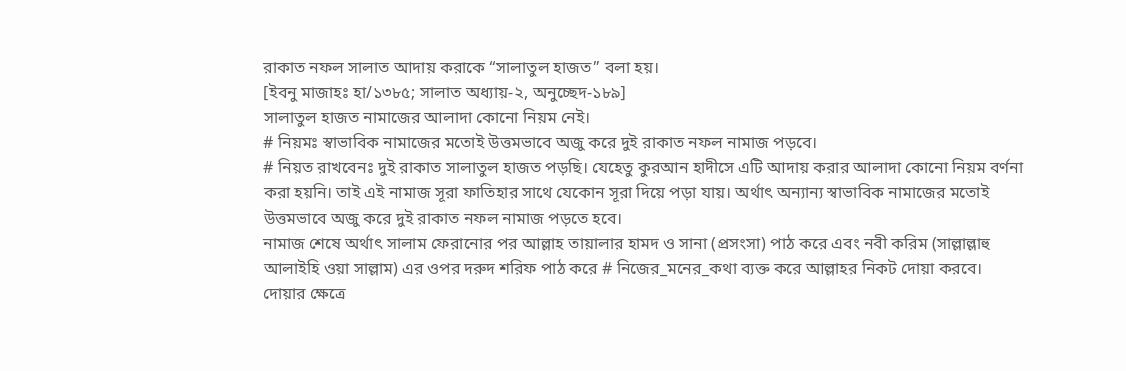রাকাত নফল সালাত আদায় করাকে “সালাতুল হাজত” বলা হয়।
[ইবনু মাজাহঃ হা/১৩৮৫; সালাত অধ্যায়-২, অনুচ্ছেদ-১৮৯]
সালাতুল হাজত নামাজের আলাদা কোনো নিয়ম নেই।
# নিয়মঃ স্বাভাবিক নামাজের মতোই উত্তমভাবে অজু করে দুই রাকাত নফল নামাজ পড়বে।
# নিয়ত রাখবেনঃ দুই রাকাত সালাতুল হাজত পড়ছি। যেহেতু কুরআন হাদীসে এটি আদায় করার আলাদা কোনো নিয়ম বর্ণনা করা হয়নি। তাই এই নামাজ সূরা ফাতিহার সাথে যেকোন সূরা দিয়ে পড়া যায়। অর্থাৎ অন্যান্য স্বাভাবিক নামাজের মতোই উত্তমভাবে অজু করে দুই রাকাত নফল নামাজ পড়তে হবে।
নামাজ শেষে অর্থাৎ সালাম ফেরানোর পর আল্লাহ তায়ালার হামদ ও সানা (প্রসংসা) পাঠ করে এবং নবী করিম (সাল্লাল্লাহু আলাইহি ওয়া সাল্লাম) এর ওপর দরুদ শরিফ পাঠ করে # নিজের_মনের_কথা ব্যক্ত করে আল্লাহর নিকট দোয়া করবে।
দোয়ার ক্ষেত্রে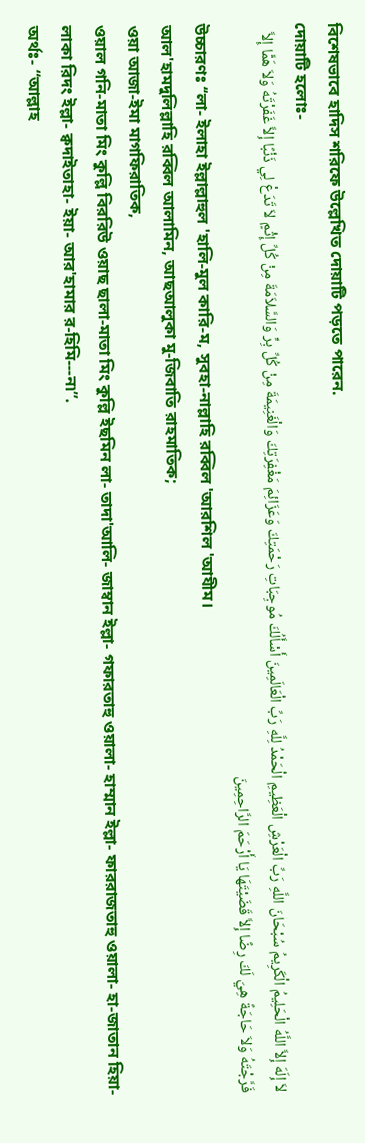বিশেষভাবে হাদিস শরিফে উল্লেখিত দোয়াটি পড়তে পারেন.
দোয়াটি হলোঃ-
لاَ إِلَهَ إِلاَّ اللَّهُ الْحَلِيمُ الْكَرِيمُ سُبْحَانَ اللَّهِ رَبِّ الْعَرْشِ الْعَظِيمِ الْحَمْدُ لِلَّهِ رَبِّ الْعَالَمِينَ أَسْأَلُكَ مُوجِبَاتِ رَحْمَتِكَ وَعَزَائِمَ مَغْفِرَتِكَ وَالْغَنِيمَةَ مِنْ كُلِّ بِرٍّ وَالسَّلاَمَةَ مِنْ كُلِّ إِثْمٍ لاَ تَدَعْ لِي ذَنْبًا إِلاَّ غَفَرْتَهُ وَلاَ هَمًّا إِلاَّ فَرَّجْتَهُ وَلاَ حَاجَةً هِيَ لَكَ رِضًا إِلاَّ قَضَيْتَهَا يَا أَرْحَمَ الرَّاحِمِينَ
উচ্চারণঃ ‘‘লা- ইলাহা ইল্লাল্লাহুল 'হালি-মুল কারি-ম, সুবহা-নাল্লাহি রব্বিল 'আরশিল 'আযীম।
আল'হামদুলিল্লাহি রব্বিল আলামিন, আছআলুকা মু-জিবাতি রাহমাতিক;
ওয়া আজা-ইমা মাগফিরাতিক,
ওয়াল গনি-মাতা মিং কুল্লি বিররিউ ওয়াছ ছালা-মাতা মিং কুল্লি ইছমিন লা- তাদা'আলি- জাম্বান ইল্লা- গফারতাহু ওয়ালা- হাম্মান ইল্লা- ফাররাজতাহু ওয়ালা- হা-জাতান হিয়া- লাকা রিদং ইল্লা- ক্বদাইতাহা- ইয়া- আর'হামার র-হিমি---ন৷”.
অর্থঃ- “আল্লাহ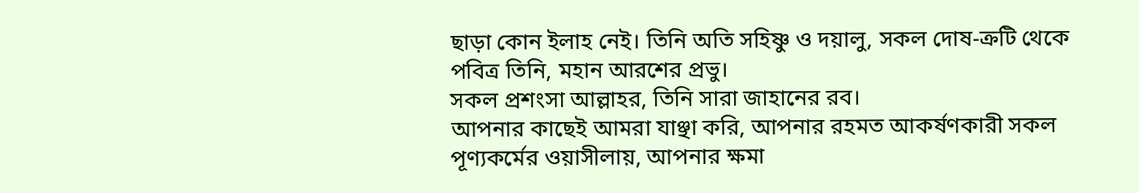ছাড়া কোন ইলাহ নেই। তিনি অতি সহিষ্ণু ও দয়ালু, সকল দোষ-ক্রটি থেকে পবিত্র তিনি, মহান আরশের প্রভু।
সকল প্রশংসা আল্লাহর, তিনি সারা জাহানের রব।
আপনার কাছেই আমরা যাঞ্ছা করি, আপনার রহমত আকর্ষণকারী সকল পূণ্যকর্মের ওয়াসীলায়, আপনার ক্ষমা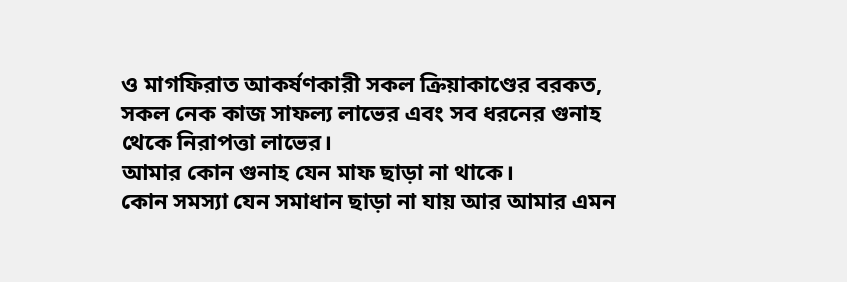ও মাগফিরাত আকর্ষণকারী সকল ক্রিয়াকাণ্ডের বরকত, সকল নেক কাজ সাফল্য লাভের এবং সব ধরনের গুনাহ থেকে নিরাপত্তা লাভের।
আমার কোন গুনাহ যেন মাফ ছাড়া না থাকে।
কোন সমস্যা যেন সমাধান ছাড়া না যায় আর আমার এমন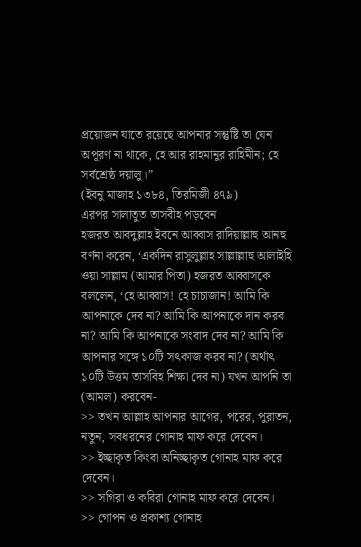প্রয়োজন যাতে রয়েছে আপনার সন্তুষ্টি তা যেন অপূরণ না থাকে, হে আর রাহমানুর রাহিমীন; হে সর্বশ্রেষ্ঠ দয়ালু।”
(ইবনু মাজাহ ১৩৮৪, তিরমিজী ৪৭৯)
এরপর সালাতুত তাসবীহ পড়বেন
হজরত আবদুল্লাহ ইবনে আব্বাস রাদিয়াল্লাহু আনহু বর্ণনা করেন, ‘একদিন রাসুলুল্লাহ সাল্লাল্লাহু আলাইহি ওয়া সাল্লাম (আমার পিতা) হজরত আব্বাসকে বললেন, ‘হে আব্বাস! হে চাচাজান! আমি কি আপনাকে দেব না? আমি কি আপনাকে দান করব না? আমি কি আপনাকে সংবাদ দেব না? আমি কি আপনার সঙ্গে ১০টি সৎকাজ করব না? (অর্থাৎ ১০টি উত্তম তাসবিহ শিক্ষা দেব না) যখন আপনি তা (আমল) করবেন-
>> তখন আল্লাহ আপনার আগের, পরের, পুরাতন, নতুন, সবধরনের গোনাহ মাফ করে দেবেন।
>> ইচ্ছাকৃত কিংবা অনিচ্ছাকৃত গোনাহ মাফ করে দেবেন।
>> সগিরা ও কবিরা গোনাহ মাফ করে দেবেন।
>> গোপন ও প্রকাশ্য গোনাহ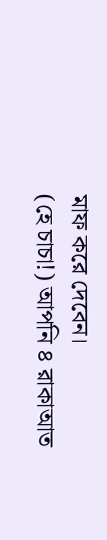মাফ করে দেবেন।
(হে চাচা!) আপনি ৪ রাকাআত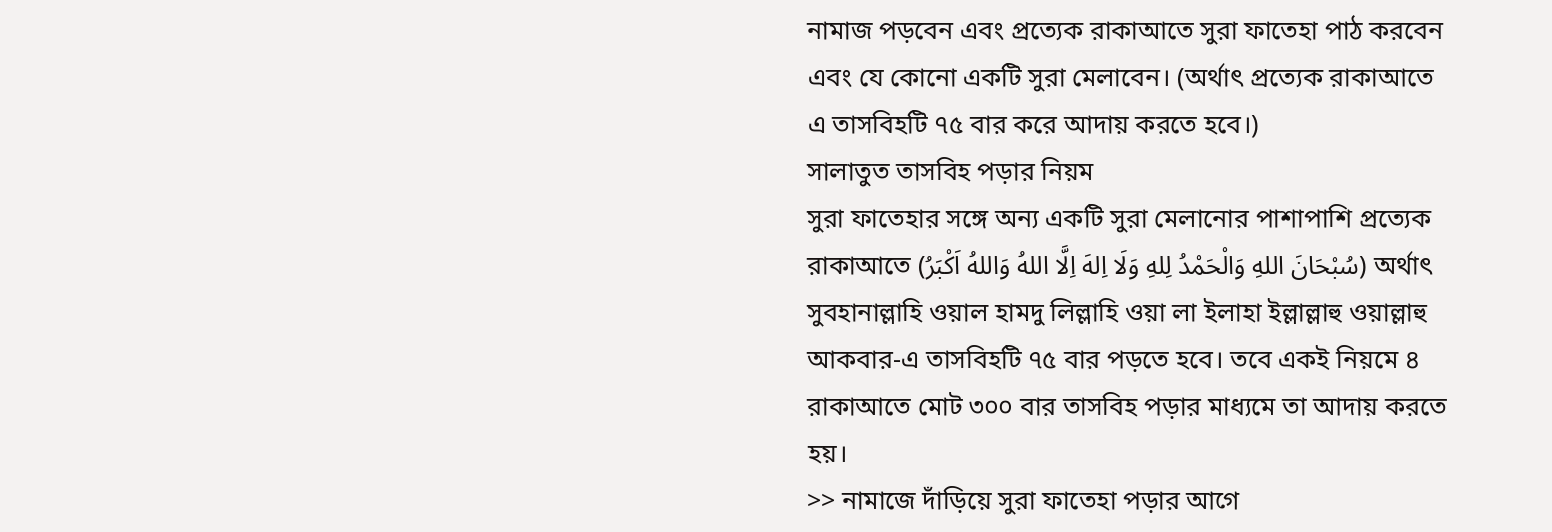নামাজ পড়বেন এবং প্রত্যেক রাকাআতে সুরা ফাতেহা পাঠ করবেন এবং যে কোনো একটি সুরা মেলাবেন। (অর্থাৎ প্রত্যেক রাকাআতে এ তাসবিহটি ৭৫ বার করে আদায় করতে হবে।)
সালাতুত তাসবিহ পড়ার নিয়ম
সুরা ফাতেহার সঙ্গে অন্য একটি সুরা মেলানোর পাশাপাশি প্রত্যেক রাকাআতে (سُبْحَانَ اللهِ وَالْحَمْدُ لِلهِ وَلَا اِلهَ اِلَّا اللهُ وَاللهُ اَكْبَرُ) অর্থাৎ সুবহানাল্লাহি ওয়াল হামদু লিল্লাহি ওয়া লা ইলাহা ইল্লাল্লাহু ওয়াল্লাহু আকবার-এ তাসবিহটি ৭৫ বার পড়তে হবে। তবে একই নিয়মে ৪ রাকাআতে মোট ৩০০ বার তাসবিহ পড়ার মাধ্যমে তা আদায় করতে হয়।
>> নামাজে দাঁড়িয়ে সুরা ফাতেহা পড়ার আগে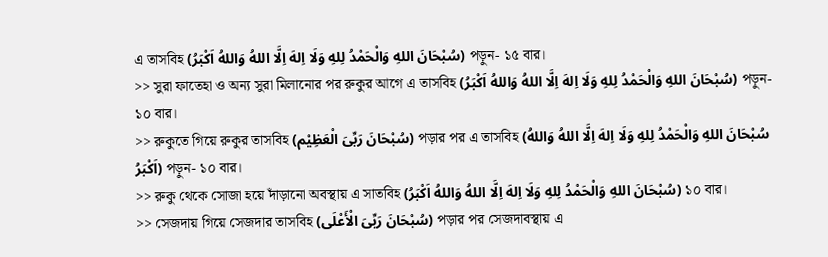এ তাসবিহ (سُبْحَانَ اللهِ وَالْحَمْدُ لِلهِ وَلَا اِلهَ اِلَّا اللهُ وَاللهُ اَكْبَرُ) পড়ুন- ১৫ বার।
>> সুরা ফাতেহা ও অন্য সুরা মিলানোর পর রুকুর আগে এ তাসবিহ (سُبْحَانَ اللهِ وَالْحَمْدُ لِلهِ وَلَا اِلهَ اِلَّا اللهُ وَاللهُ اَكْبَرُ) পড়ুন- ১০ বার।
>> রুকুতে গিয়ে রুকুর তাসবিহ (سُبْحَانَ رَبِّىَ الْعَظِيْم) পড়ার পর এ তাসবিহ (سُبْحَانَ اللهِ وَالْحَمْدُ لِلهِ وَلَا اِلهَ اِلَّا اللهُ وَاللهُ اَكْبَرُ) পড়ুন- ১০ বার।
>> রুকু থেকে সোজা হয়ে দাঁড়ানো অবস্থায় এ সাতবিহ (سُبْحَانَ اللهِ وَالْحَمْدُ لِلهِ وَلَا اِلهَ اِلَّا اللهُ وَاللهُ اَكْبَرُ) ১০ বার।
>> সেজদায় গিয়ে সেজদার তাসবিহ (سُبْحَانَ رَبِّىَ الْأَعْلَى) পড়ার পর সেজদাবস্থায় এ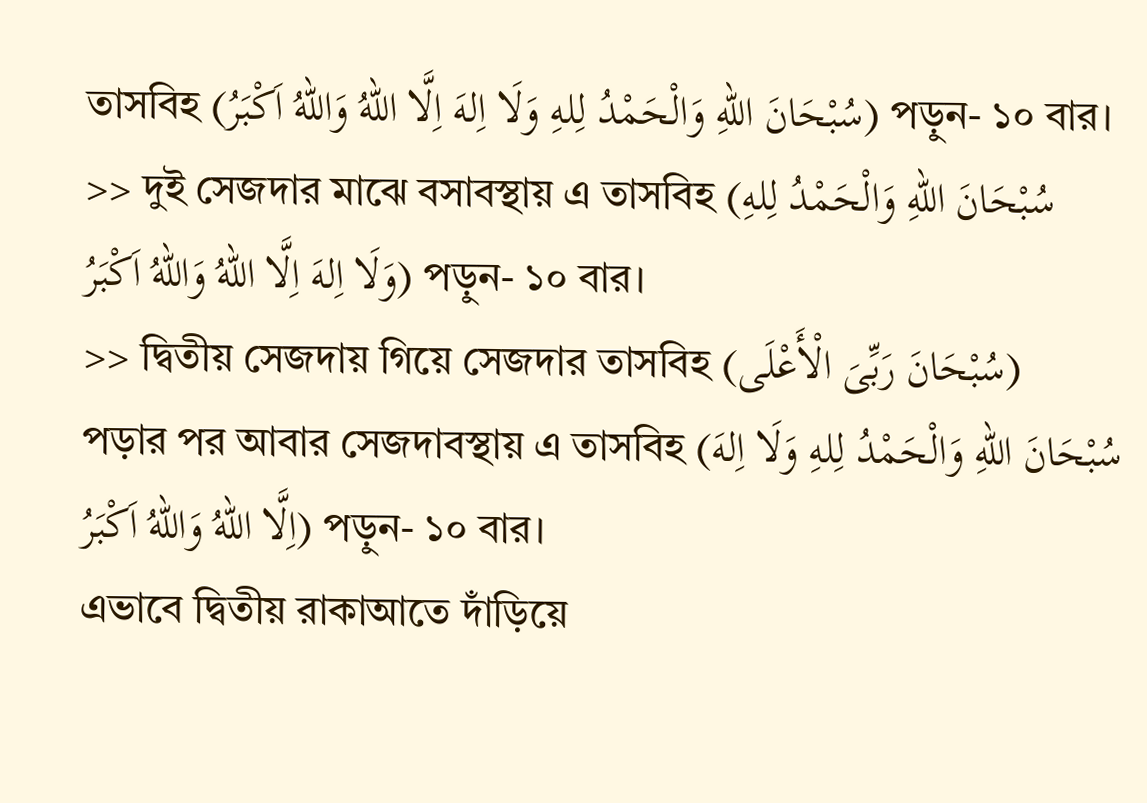তাসবিহ (سُبْحَانَ اللهِ وَالْحَمْدُ لِلهِ وَلَا اِلهَ اِلَّا اللهُ وَاللهُ اَكْبَرُ) পড়ুন- ১০ বার।
>> দুই সেজদার মাঝে বসাবস্থায় এ তাসবিহ (سُبْحَانَ اللهِ وَالْحَمْدُ لِلهِ وَلَا اِلهَ اِلَّا اللهُ وَاللهُ اَكْبَرُ) পড়ুন- ১০ বার।
>> দ্বিতীয় সেজদায় গিয়ে সেজদার তাসবিহ (سُبْحَانَ رَبِّىَ الْأَعْلَى) পড়ার পর আবার সেজদাবস্থায় এ তাসবিহ (سُبْحَانَ اللهِ وَالْحَمْدُ لِلهِ وَلَا اِلهَ اِلَّا اللهُ وَاللهُ اَكْبَرُ) পড়ুন- ১০ বার।
এভাবে দ্বিতীয় রাকাআতে দাঁড়িয়ে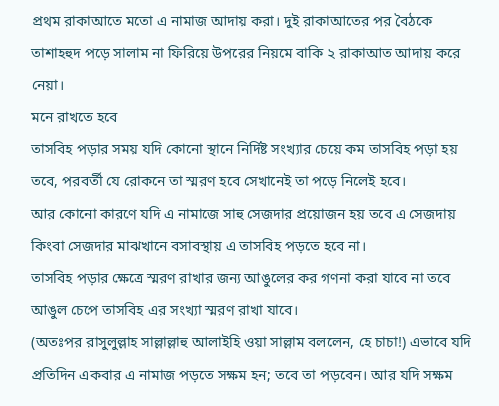প্রথম রাকাআতে মতো এ নামাজ আদায় করা। দুই রাকাআতের পর বৈঠকে তাশাহহুদ পড়ে সালাম না ফিরিয়ে উপরের নিয়মে বাকি ২ রাকাআত আদায় করে নেয়া।
মনে রাখতে হবে
তাসবিহ পড়ার সময় যদি কোনো স্থানে নির্দিষ্ট সংখ্যার চেয়ে কম তাসবিহ পড়া হয় তবে, পরবর্তী যে রোকনে তা স্মরণ হবে সেখানেই তা পড়ে নিলেই হবে।
আর কোনো কারণে যদি এ নামাজে সাহু সেজদার প্রয়োজন হয় তবে এ সেজদায় কিংবা সেজদার মাঝখানে বসাবস্থায় এ তাসবিহ পড়তে হবে না।
তাসবিহ পড়ার ক্ষেত্রে স্মরণ রাখার জন্য আঙুলের কর গণনা করা যাবে না তবে আঙুল চেপে তাসবিহ এর সংখ্যা স্মরণ রাখা যাবে।
(অতঃপর রাসুলুল্লাহ সাল্লাল্লাহু আলাইহি ওয়া সাল্লাম বললেন, হে চাচা!) এভাবে যদি প্রতিদিন একবার এ নামাজ পড়তে সক্ষম হন; তবে তা পড়বেন। আর যদি সক্ষম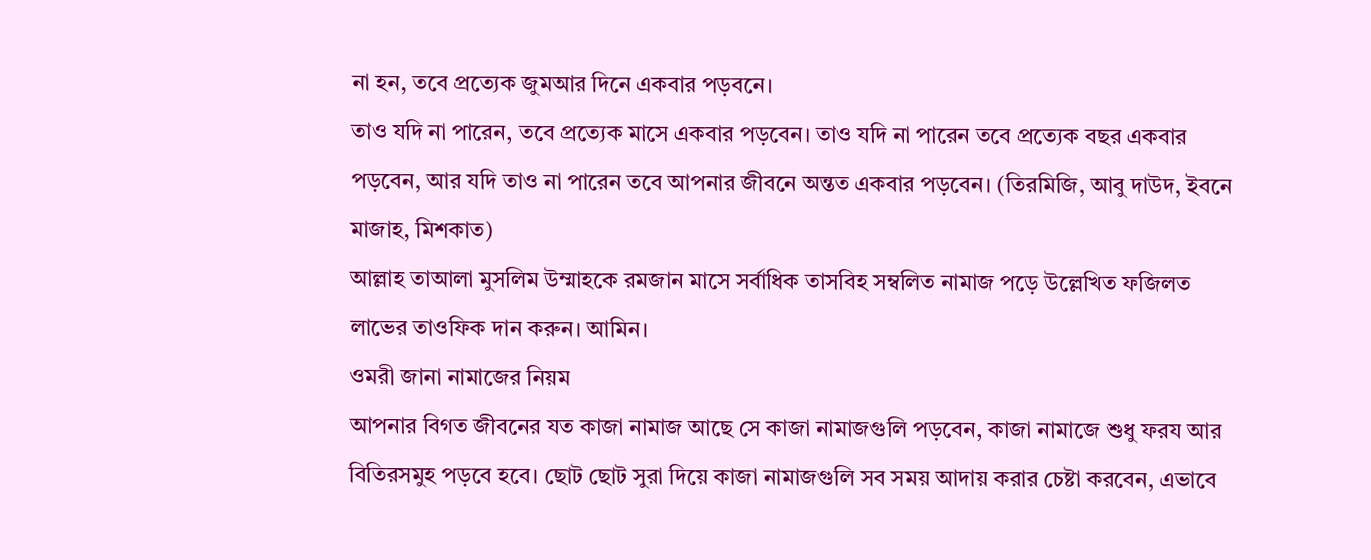না হন, তবে প্রত্যেক জুমআর দিনে একবার পড়বনে।
তাও যদি না পারেন, তবে প্রত্যেক মাসে একবার পড়বেন। তাও যদি না পারেন তবে প্রত্যেক বছর একবার পড়বেন, আর যদি তাও না পারেন তবে আপনার জীবনে অন্তত একবার পড়বেন। (তিরমিজি, আবু দাউদ, ইবনে মাজাহ, মিশকাত)
আল্লাহ তাআলা মুসলিম উম্মাহকে রমজান মাসে সর্বাধিক তাসবিহ সম্বলিত নামাজ পড়ে উল্লেখিত ফজিলত লাভের তাওফিক দান করুন। আমিন।
ওমরী জানা নামাজের নিয়ম
আপনার বিগত জীবনের যত কাজা নামাজ আছে সে কাজা নামাজগুলি পড়বেন, কাজা নামাজে শুধু ফরয আর বিতিরসমুহ পড়বে হবে। ছোট ছোট সুরা দিয়ে কাজা নামাজগুলি সব সময় আদায় করার চেষ্টা করবেন, এভাবে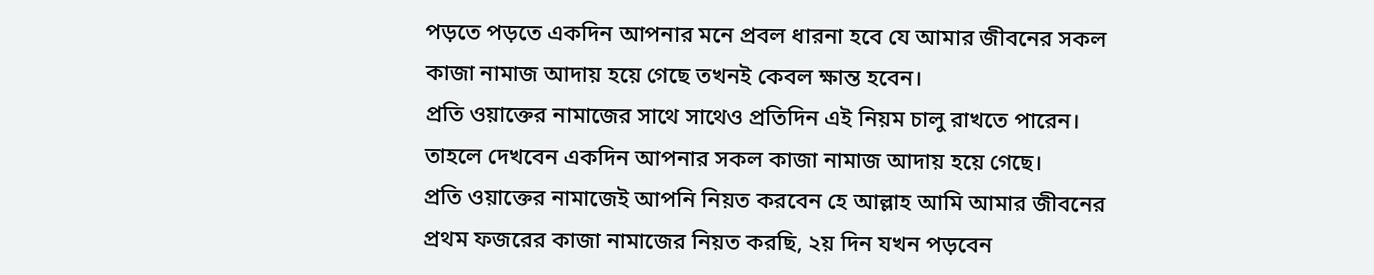পড়তে পড়তে একদিন আপনার মনে প্রবল ধারনা হবে যে আমার জীবনের সকল কাজা নামাজ আদায় হয়ে গেছে তখনই কেবল ক্ষান্ত হবেন।
প্রতি ওয়াক্তের নামাজের সাথে সাথেও প্রতিদিন এই নিয়ম চালু রাখতে পারেন। তাহলে দেখবেন একদিন আপনার সকল কাজা নামাজ আদায় হয়ে গেছে।
প্রতি ওয়াক্তের নামাজেই আপনি নিয়ত করবেন হে আল্লাহ আমি আমার জীবনের প্রথম ফজরের কাজা নামাজের নিয়ত করছি, ২য় দিন যখন পড়বেন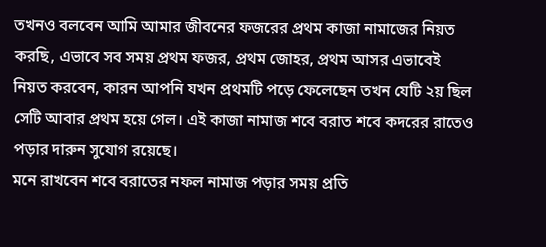তখনও বলবেন আমি আমার জীবনের ফজরের প্রথম কাজা নামাজের নিয়ত করছি, এভাবে সব সময় প্রথম ফজর, প্রথম জোহর, প্রথম আসর এভাবেই নিয়ত করবেন, কারন আপনি যখন প্রথমটি পড়ে ফেলেছেন তখন যেটি ২য় ছিল সেটি আবার প্রথম হয়ে গেল। এই কাজা নামাজ শবে বরাত শবে কদরের রাতেও পড়ার দারুন সুযোগ রয়েছে।
মনে রাখবেন শবে বরাতের নফল নামাজ পড়ার সময় প্রতি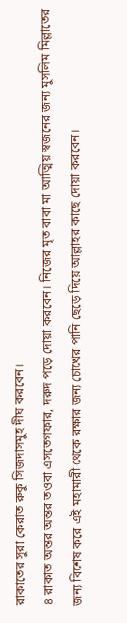রাকাতের সুরা কেরাত রুকু সিজদাসমুহ দীঘ করবেন।
৪ রাকাত অন্তর অন্তর তওবা এসতেগফার, দরুদ পড়ে দোয়া করবেন। নিজের মৃত বাবা মা আত্মিয় স্বজনের জন্য মুসলিম মিল্লাতের জন্য বিশেষ করে এই মহামারী থেকে রক্ষার জন্য চোখের পানি ছেড়ে দিয়ে আল্লাহর কাছে দোয়া করবেন।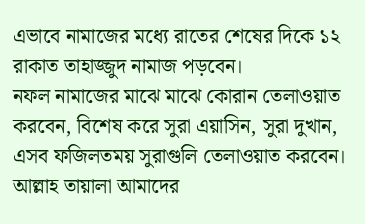এভাবে নামাজের মধ্যে রাতের শেষের দিকে ১২ রাকাত তাহাজ্জুদ নামাজ পড়বেন।
নফল নামাজের মাঝে মাঝে কোরান তেলাওয়াত করবেন, বিশেষ করে সুরা এয়াসিন, সুরা দুখান, এসব ফজিলতময় সুরাগুলি তেলাওয়াত করবেন।
আল্লাহ তায়ালা আমাদের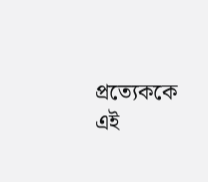প্রত্যেককে এই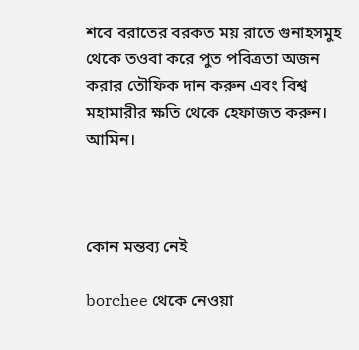শবে বরাতের বরকত ময় রাতে গুনাহসমুহ থেকে তওবা করে পুত পবিত্রতা অজন করার তৌফিক দান করুন এবং বিশ্ব মহামারীর ক্ষতি থেকে হেফাজত করুন। আমিন।



কোন মন্তব্য নেই

borchee থেকে নেওয়া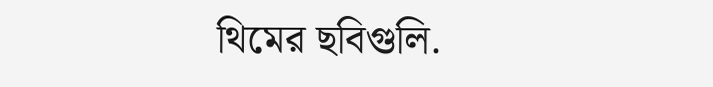থিমের ছবিগুলি.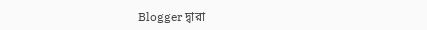Blogger দ্বারা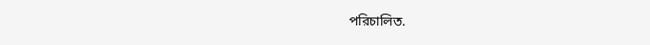পরিচালিত.